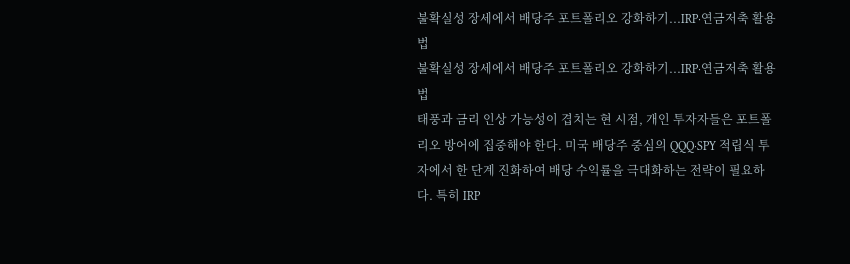불확실성 장세에서 배당주 포트폴리오 강화하기...IRP·연금저축 활용법
불확실성 장세에서 배당주 포트폴리오 강화하기...IRP·연금저축 활용법
태풍과 금리 인상 가능성이 겹치는 현 시점, 개인 투자자들은 포트폴리오 방어에 집중해야 한다. 미국 배당주 중심의 QQQ·SPY 적립식 투자에서 한 단계 진화하여 배당 수익률을 극대화하는 전략이 필요하다. 특히 IRP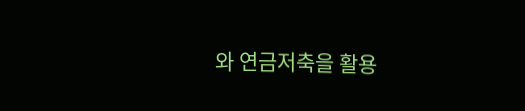와 연금저축을 활용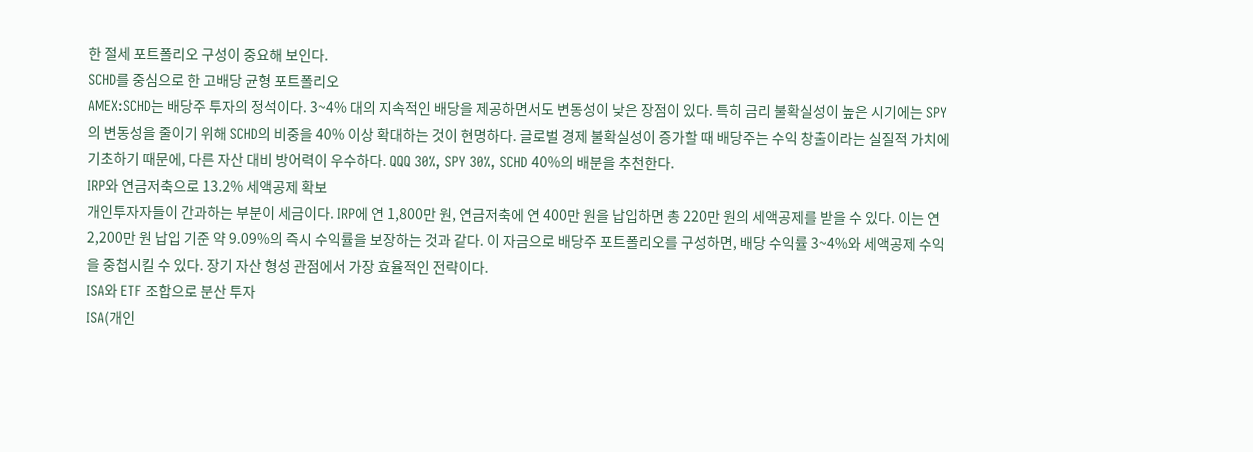한 절세 포트폴리오 구성이 중요해 보인다.
SCHD를 중심으로 한 고배당 균형 포트폴리오
AMEX:SCHD는 배당주 투자의 정석이다. 3~4% 대의 지속적인 배당을 제공하면서도 변동성이 낮은 장점이 있다. 특히 금리 불확실성이 높은 시기에는 SPY의 변동성을 줄이기 위해 SCHD의 비중을 40% 이상 확대하는 것이 현명하다. 글로벌 경제 불확실성이 증가할 때 배당주는 수익 창출이라는 실질적 가치에 기초하기 때문에, 다른 자산 대비 방어력이 우수하다. QQQ 30%, SPY 30%, SCHD 40%의 배분을 추천한다.
IRP와 연금저축으로 13.2% 세액공제 확보
개인투자자들이 간과하는 부분이 세금이다. IRP에 연 1,800만 원, 연금저축에 연 400만 원을 납입하면 총 220만 원의 세액공제를 받을 수 있다. 이는 연 2,200만 원 납입 기준 약 9.09%의 즉시 수익률을 보장하는 것과 같다. 이 자금으로 배당주 포트폴리오를 구성하면, 배당 수익률 3~4%와 세액공제 수익을 중첩시킬 수 있다. 장기 자산 형성 관점에서 가장 효율적인 전략이다.
ISA와 ETF 조합으로 분산 투자
ISA(개인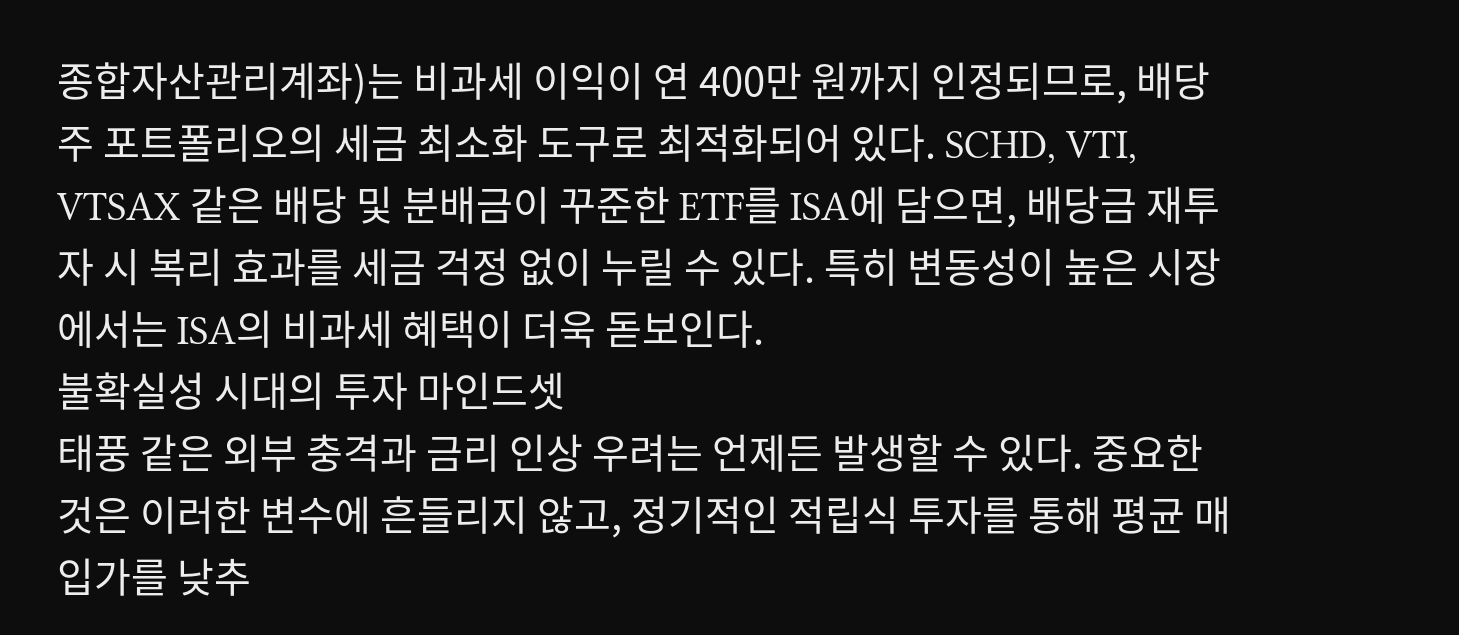종합자산관리계좌)는 비과세 이익이 연 400만 원까지 인정되므로, 배당주 포트폴리오의 세금 최소화 도구로 최적화되어 있다. SCHD, VTI, VTSAX 같은 배당 및 분배금이 꾸준한 ETF를 ISA에 담으면, 배당금 재투자 시 복리 효과를 세금 걱정 없이 누릴 수 있다. 특히 변동성이 높은 시장에서는 ISA의 비과세 혜택이 더욱 돋보인다.
불확실성 시대의 투자 마인드셋
태풍 같은 외부 충격과 금리 인상 우려는 언제든 발생할 수 있다. 중요한 것은 이러한 변수에 흔들리지 않고, 정기적인 적립식 투자를 통해 평균 매입가를 낮추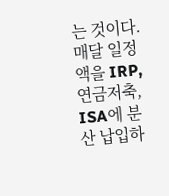는 것이다. 매달 일정액을 IRP, 연금저축, ISA에 분산 납입하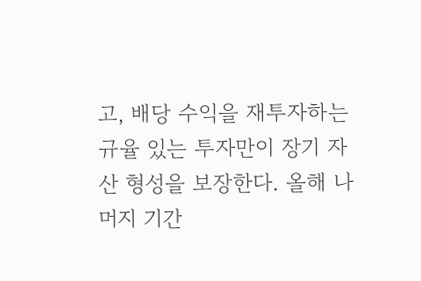고, 배당 수익을 재투자하는 규율 있는 투자만이 장기 자산 형성을 보장한다. 올해 나머지 기간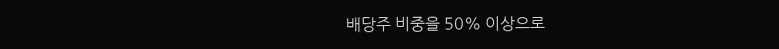배당주 비중을 50% 이상으로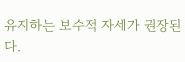유지하는 보수적 자세가 권장된다.